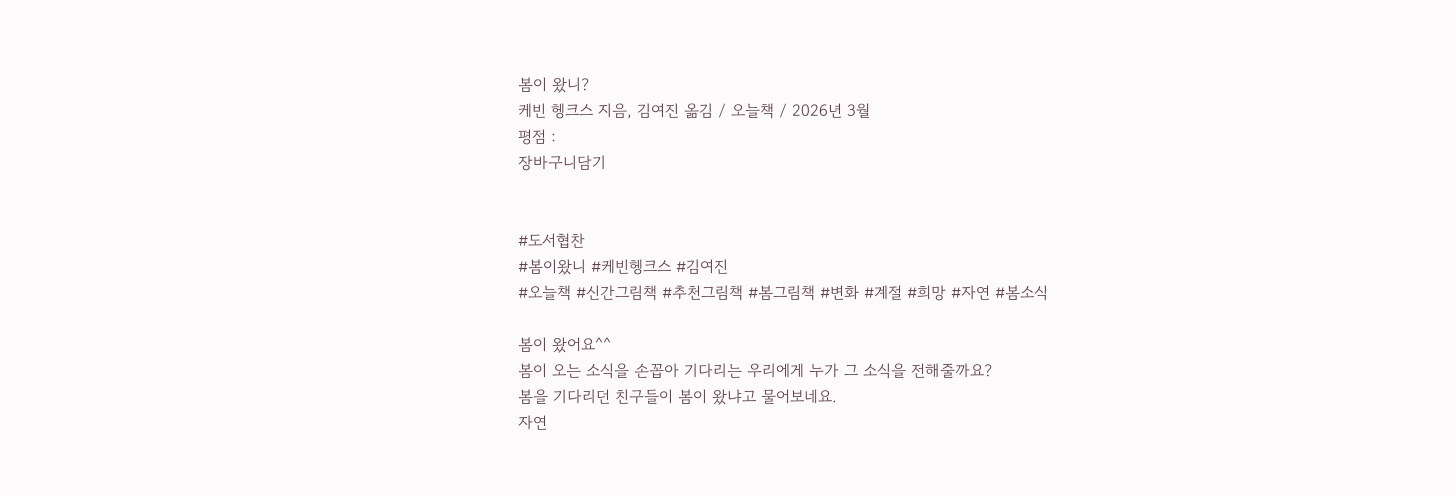봄이 왔니?
케빈 헹크스 지음, 김여진 옮김 / 오늘책 / 2026년 3월
평점 :
장바구니담기


#도서협찬
#봄이왔니 #케빈헹크스 #김여진
#오늘책 #신간그림책 #추천그림책 #봄그림책 #변화 #계절 #희망 #자연 #봄소식

봄이 왔어요^^
봄이 오는 소식을 손꼽아 기다리는 우리에게 누가 그 소식을 전해줄까요?
봄을 기다리던 친구들이 봄이 왔냐고 물어보네요.
자연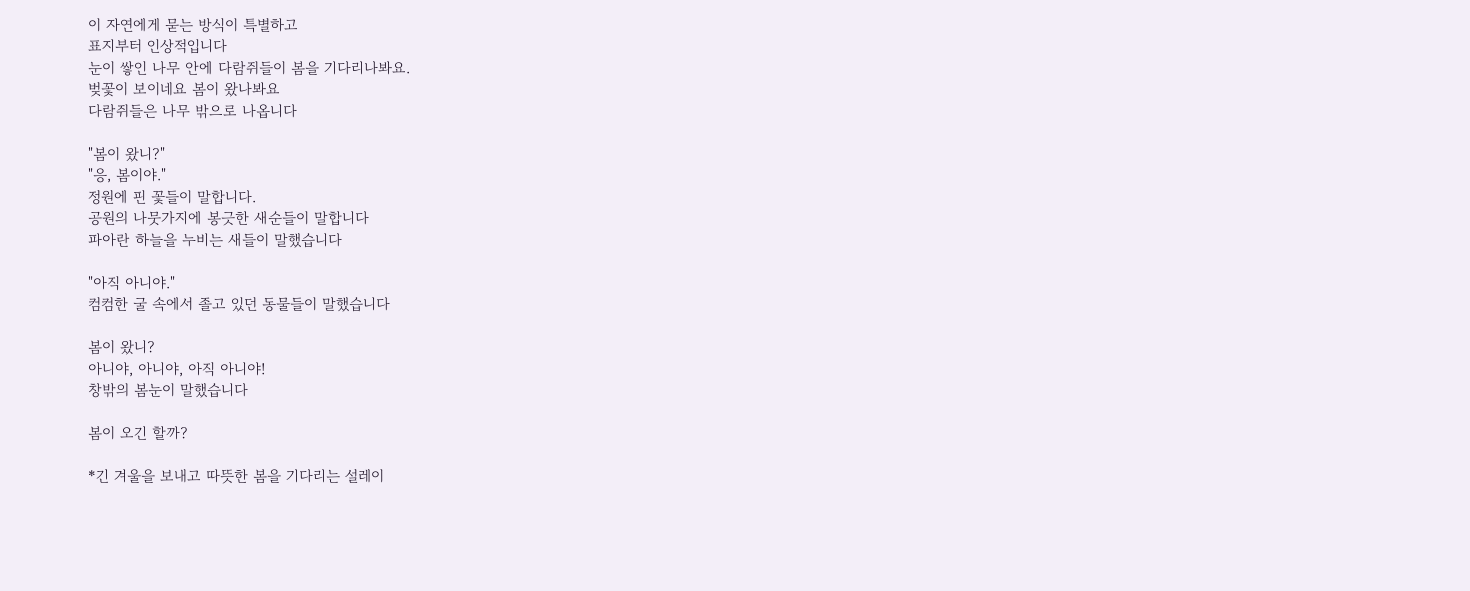이 자연에게 묻는 방식이 특별하고
표지부터 인상적입니다
눈이 쌓인 나무 안에 다람쥐들이 봄을 기다리나봐요.
벚꽃이 보이네요 봄이 왔나봐요
다람쥐들은 나무 밖으로 나옵니다

"봄이 왔니?"
"응, 봄이야."
정원에 핀 꽃들이 말합니다.
공원의 나뭇가지에 봉긋한 새순들이 말합니다
파아란 하늘을 누비는 새들이 말했습니다

"아직 아니야."
컴컴한 굴 속에서 졸고 있던 동물들이 말했습니다

봄이 왔니?
아니야, 아니야, 아직 아니야!
창밖의 봄눈이 말했습니다

봄이 오긴 할까?

*긴 겨울을 보내고 따뜻한 봄을 기다리는 설레이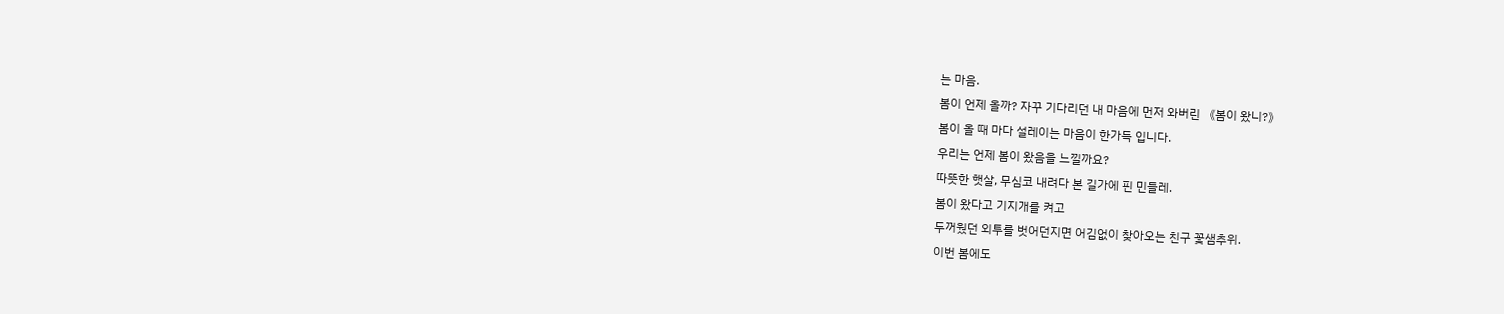는 마음.
봄이 언제 올까? 자꾸 기다리던 내 마음에 먼저 와버린 《봄이 왔니?》
봄이 올 때 마다 설레이는 마음이 한가득 입니다.
우리는 언제 봄이 왔음을 느낄까요?
따뜻한 햇살, 무심코 내려다 본 길가에 핀 민들레.
봄이 왔다고 기지개를 켜고
두꺼웠던 외투를 벗어던지면 어김없이 찾아오는 친구 꽃샘추위.
이번 봄에도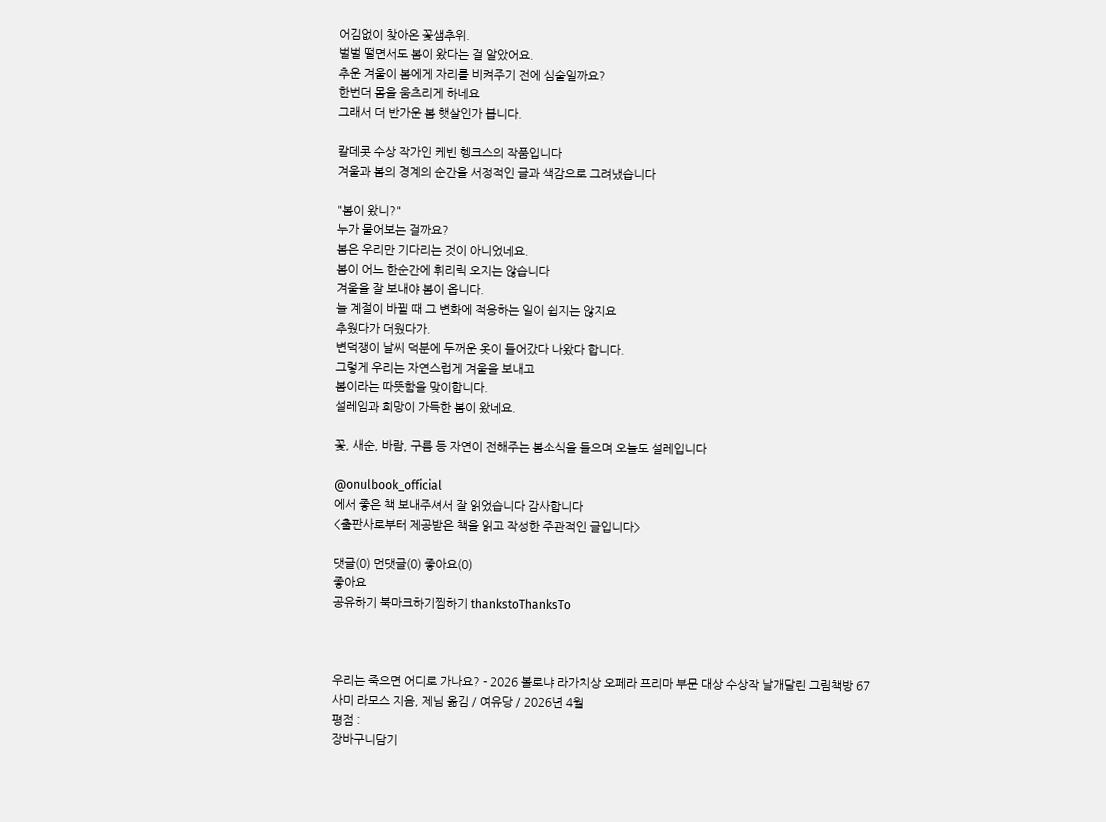어김없이 찾아온 꽃샘추위.
벌벌 떨면서도 봄이 왔다는 걸 알았어요.
추운 겨울이 봄에게 자리를 비켜주기 전에 심술일까요?
한번더 몸을 움츠리게 하네요
그래서 더 반가운 봄 햇살인가 봅니다.

칼데콧 수상 작가인 케빈 헹크스의 작품입니다
겨울과 봄의 경계의 순간을 서정적인 글과 색감으로 그려냈습니다

"봄이 왔니?"
누가 물어보는 걸까요?
봄은 우리만 기다리는 것이 아니었네요.
봄이 어느 한순간에 휘리릭 오지는 않습니다
겨울을 잘 보내야 봄이 옵니다.
늘 계절이 바뀔 때 그 변화에 적응하는 일이 쉽지는 않지요
추웠다가 더웠다가.
변덕쟁이 날씨 덕분에 두꺼운 옷이 들어갔다 나왔다 합니다.
그렇게 우리는 자연스럽게 겨울을 보내고
봄이라는 따뜻함을 맞이합니다.
설레임과 희망이 가득한 봄이 왔네요.

꽃, 새순, 바람, 구름 등 자연이 전해주는 봄소식을 들으며 오늘도 설레입니다

@onulbook_official
에서 좋은 책 보내주셔서 잘 읽었습니다 감사합니다
<출판사로부터 제공받은 책을 읽고 작성한 주관적인 글입니다>

댓글(0) 먼댓글(0) 좋아요(0)
좋아요
공유하기 북마크하기찜하기 thankstoThanksTo



우리는 죽으면 어디로 가나요? - 2026 볼로냐 라가치상 오페라 프리마 부문 대상 수상작 날개달린 그림책방 67
사미 라모스 지음, 제님 옮김 / 여유당 / 2026년 4월
평점 :
장바구니담기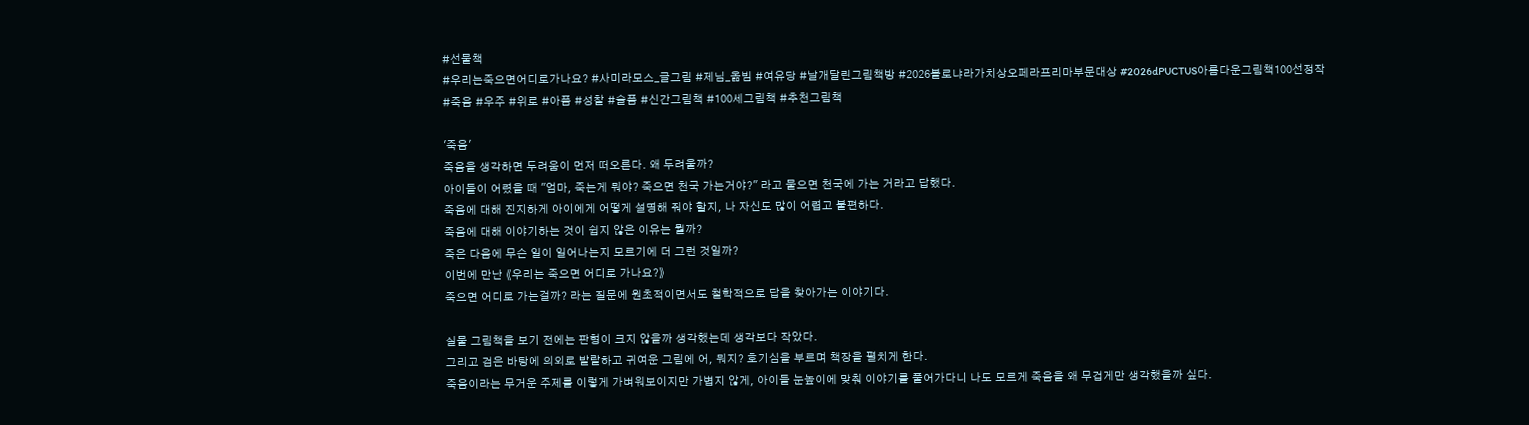#선물책
#우리는죽으면어디로가나요? #사미라모스_글그림 #제님_옮빔 #여유당 #날개달린그림책방 #2026볼로냐라가치상오페라프리마부문대상 #2026dPUCTUS아름다운그림책100선정작
#죽음 #우주 #위로 #아픔 #성찰 #슬픔 #신간그림책 #100세그림책 #추천그림책

'죽음'
죽음을 생각하면 두려움이 먼저 떠오른다. 왜 두려울까?
아이들이 어렸을 때 "엄마, 죽는게 뭐야? 죽으면 천국 가는거야?" 라고 물으면 천국에 가는 거라고 답했다.
죽음에 대해 진지하게 아이에게 어떻게 설명해 줘야 할지, 나 자신도 많이 어렵고 불편하다.
죽음에 대해 이야기하는 것이 쉽지 않은 이유는 뭘까?
죽은 다음에 무슨 일이 일어나는지 모르기에 더 그런 것일까?
이번에 만난 《우리는 죽으면 어디로 가나요?》
죽으면 어디로 가는걸까? 라는 질문에 원초적이면서도 철학적으로 답을 찾아가는 이야기다.

실물 그림책을 보기 전에는 판형이 크지 않을까 생각했는데 생각보다 작았다.
그리고 검은 바탕에 의외로 발랄하고 귀여운 그림에 어, 뭐지? 호기심을 부르며 책장을 펼치게 한다.
죽음이라는 무거운 주제를 이렇게 가벼워보이지만 가볍지 않게, 아이들 눈높이에 맞춰 이야기를 풀어가다니 나도 모르게 죽음을 왜 무겁게만 생각했을까 싶다.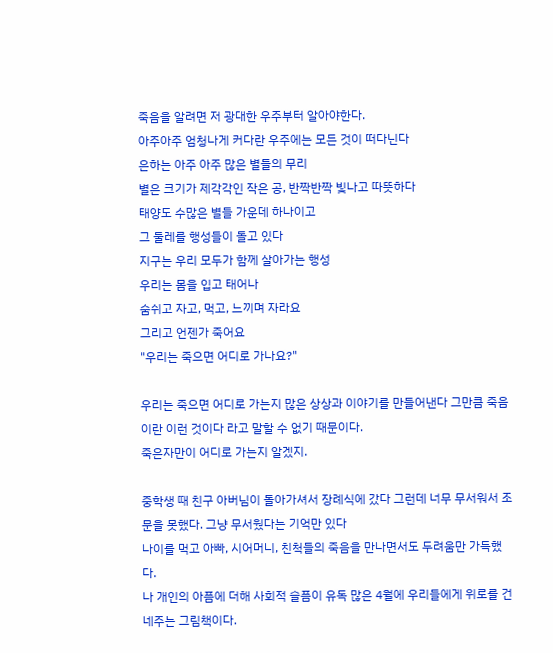죽음을 알려면 저 광대한 우주부터 알아야한다.
아주아주 엄청나게 커다란 우주에는 모든 것이 떠다닌다
은하는 아주 아주 많은 별들의 무리
별은 크기가 제각각인 작은 공, 반짝반짝 빛나고 따뜻하다
태양도 수많은 별들 가운데 하나이고
그 둘레를 행성들이 돌고 있다
지구는 우리 모두가 함께 살아가는 행성
우리는 몸을 입고 태어나
숨쉬고 자고, 먹고, 느끼며 자라요
그리고 언젠가 죽어요
"우리는 죽으면 어디로 가나요?"

우리는 죽으면 어디로 가는지 많은 상상과 이야기를 만들어낸다 그만큼 죽음이란 이런 것이다 라고 말할 수 없기 때문이다.
죽은자만이 어디로 가는지 알겠지.

중학생 때 친구 아버님이 돌아가셔서 장례식에 갔다 그런데 너무 무서워서 조문을 못했다. 그냥 무서웠다는 기억만 있다
나이를 먹고 아빠, 시어머니, 친척들의 죽음을 만나면서도 두려움만 가득했다.
나 개인의 아픔에 더해 사회적 슬픔이 유독 많은 4월에 우리들에게 위로를 건네주는 그림책이다.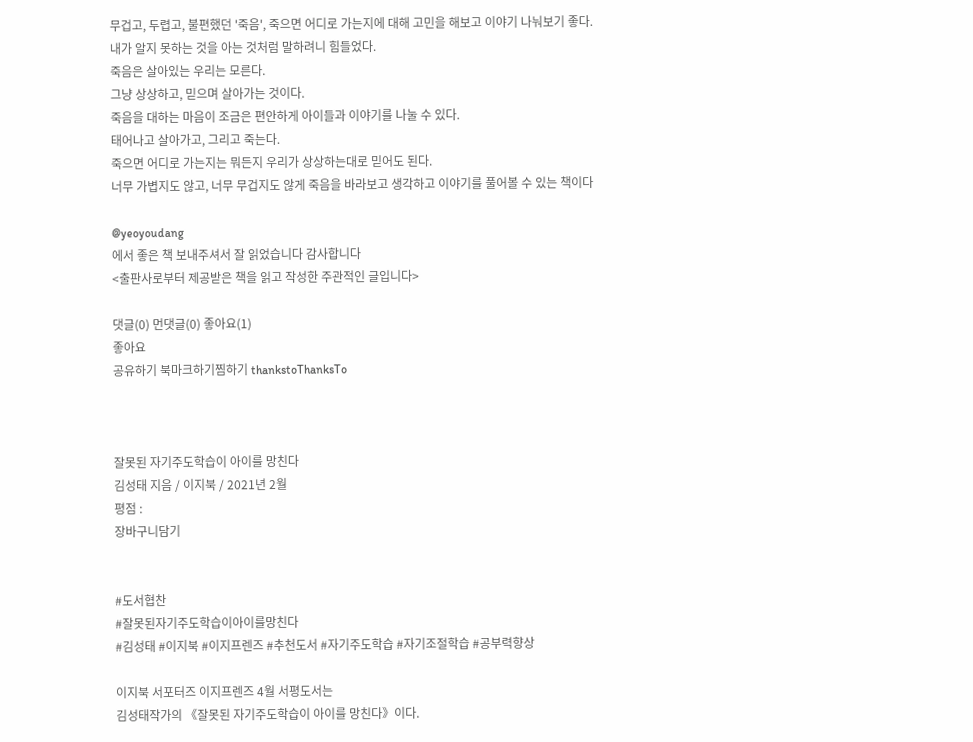무겁고, 두렵고, 불편했던 '죽음', 죽으면 어디로 가는지에 대해 고민을 해보고 이야기 나눠보기 좋다.
내가 알지 못하는 것을 아는 것처럼 말하려니 힘들었다.
죽음은 살아있는 우리는 모른다.
그냥 상상하고, 믿으며 살아가는 것이다.
죽음을 대하는 마음이 조금은 편안하게 아이들과 이야기를 나눌 수 있다.
태어나고 살아가고, 그리고 죽는다.
죽으면 어디로 가는지는 뭐든지 우리가 상상하는대로 믿어도 된다.
너무 가볍지도 않고, 너무 무겁지도 않게 죽음을 바라보고 생각하고 이야기를 풀어볼 수 있는 책이다

@yeoyoudang
에서 좋은 책 보내주셔서 잘 읽었습니다 감사합니다
<출판사로부터 제공받은 책을 읽고 작성한 주관적인 글입니다>

댓글(0) 먼댓글(0) 좋아요(1)
좋아요
공유하기 북마크하기찜하기 thankstoThanksTo



잘못된 자기주도학습이 아이를 망친다
김성태 지음 / 이지북 / 2021년 2월
평점 :
장바구니담기


#도서협찬
#잘못된자기주도학습이아이를망친다
#김성태 #이지북 #이지프렌즈 #추천도서 #자기주도학습 #자기조절학습 #공부력향상

이지북 서포터즈 이지프렌즈 4월 서평도서는
김성태작가의 《잘못된 자기주도학습이 아이를 망친다》이다.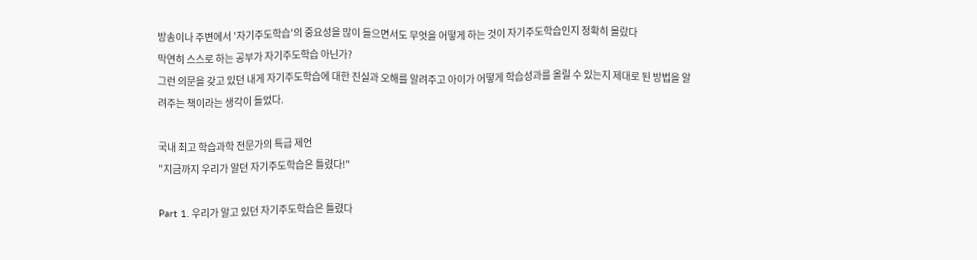방송이나 주변에서 '자기주도학습'의 중요성을 많이 들으면서도 무엇을 어떻게 하는 것이 자기주도학습인지 정확히 몰랐다
막연히 스스로 하는 공부가 자기주도학습 아닌가?
그런 의문을 갖고 있던 내게 자기주도학습에 대한 진실과 오해를 알려주고 아이가 어떻게 학습성과를 올릴 수 있는지 제대로 된 방법을 알려주는 책이라는 생각이 들었다.

국내 최고 학습과학 전문가의 특급 제언
"지금까지 우리가 알던 자기주도학습은 틀렸다!"

Part 1. 우리가 알고 있던 자기주도학습은 틀렸다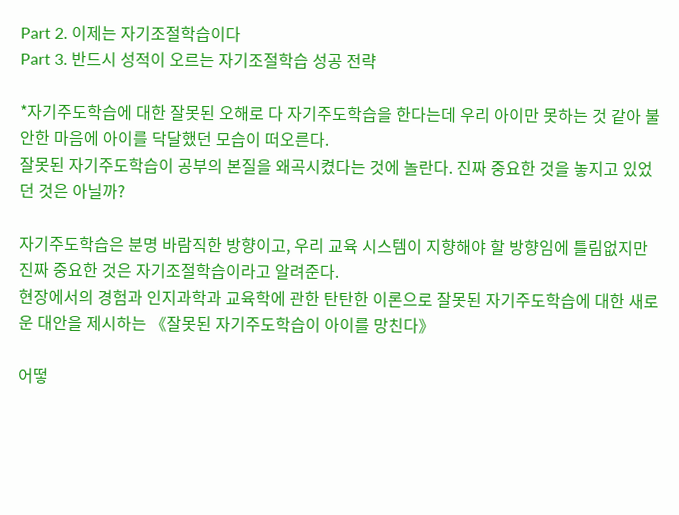Part 2. 이제는 자기조절학습이다
Part 3. 반드시 성적이 오르는 자기조절학습 성공 전략

*자기주도학습에 대한 잘못된 오해로 다 자기주도학습을 한다는데 우리 아이만 못하는 것 같아 불안한 마음에 아이를 닥달했던 모습이 떠오른다.
잘못된 자기주도학습이 공부의 본질을 왜곡시켰다는 것에 놀란다. 진짜 중요한 것을 놓지고 있었던 것은 아닐까?

자기주도학습은 분명 바람직한 방향이고, 우리 교육 시스템이 지향해야 할 방향임에 틀림없지만
진짜 중요한 것은 자기조절학습이라고 알려준다.
현장에서의 경험과 인지과학과 교육학에 관한 탄탄한 이론으로 잘못된 자기주도학습에 대한 새로운 대안을 제시하는 《잘못된 자기주도학습이 아이를 망친다》

어떻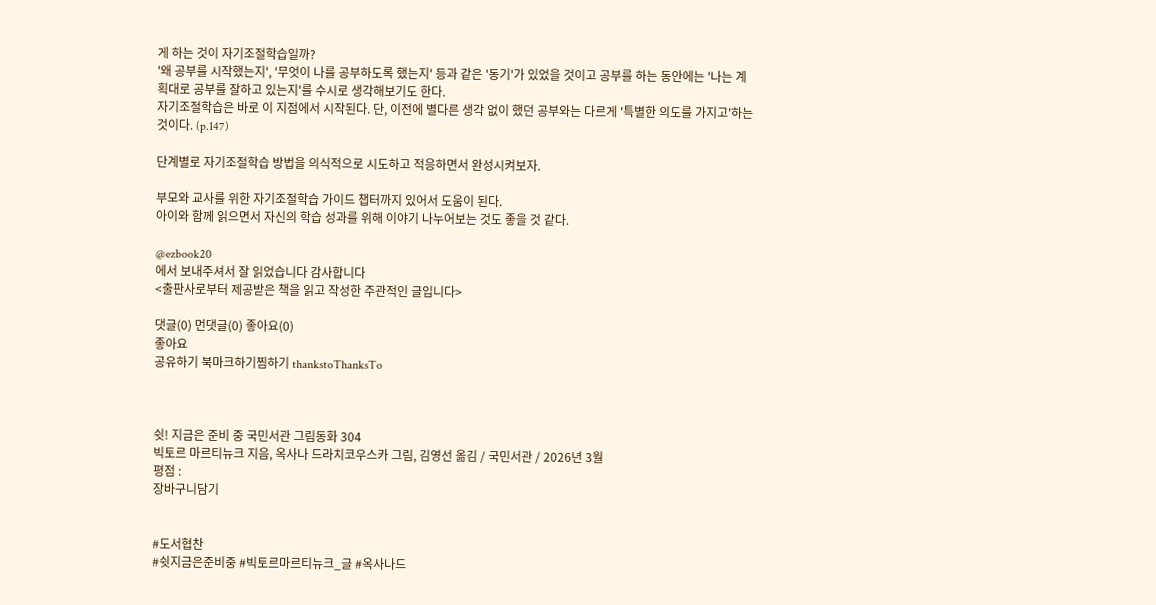게 하는 것이 자기조절학습일까?
'왜 공부를 시작했는지', '무엇이 나를 공부하도록 했는지' 등과 같은 '동기'가 있었을 것이고 공부를 하는 동안에는 '나는 계획대로 공부를 잘하고 있는지'를 수시로 생각해보기도 한다.
자기조절학습은 바로 이 지점에서 시작된다. 단, 이전에 별다른 생각 없이 했던 공부와는 다르게 '특별한 의도를 가지고'하는 것이다. (p.147)

단계별로 자기조절학습 방법을 의식적으로 시도하고 적응하면서 완성시켜보자.

부모와 교사를 위한 자기조절학습 가이드 챕터까지 있어서 도움이 된다.
아이와 함께 읽으면서 자신의 학습 성과를 위해 이야기 나누어보는 것도 좋을 것 같다.

@ezbook20
에서 보내주셔서 잘 읽었습니다 감사합니다
<출판사로부터 제공받은 책을 읽고 작성한 주관적인 글입니다>

댓글(0) 먼댓글(0) 좋아요(0)
좋아요
공유하기 북마크하기찜하기 thankstoThanksTo



쉿! 지금은 준비 중 국민서관 그림동화 304
빅토르 마르티뉴크 지음, 옥사나 드라치코우스카 그림, 김영선 옮김 / 국민서관 / 2026년 3월
평점 :
장바구니담기


#도서협찬
#쉿지금은준비중 #빅토르마르티뉴크_글 #옥사나드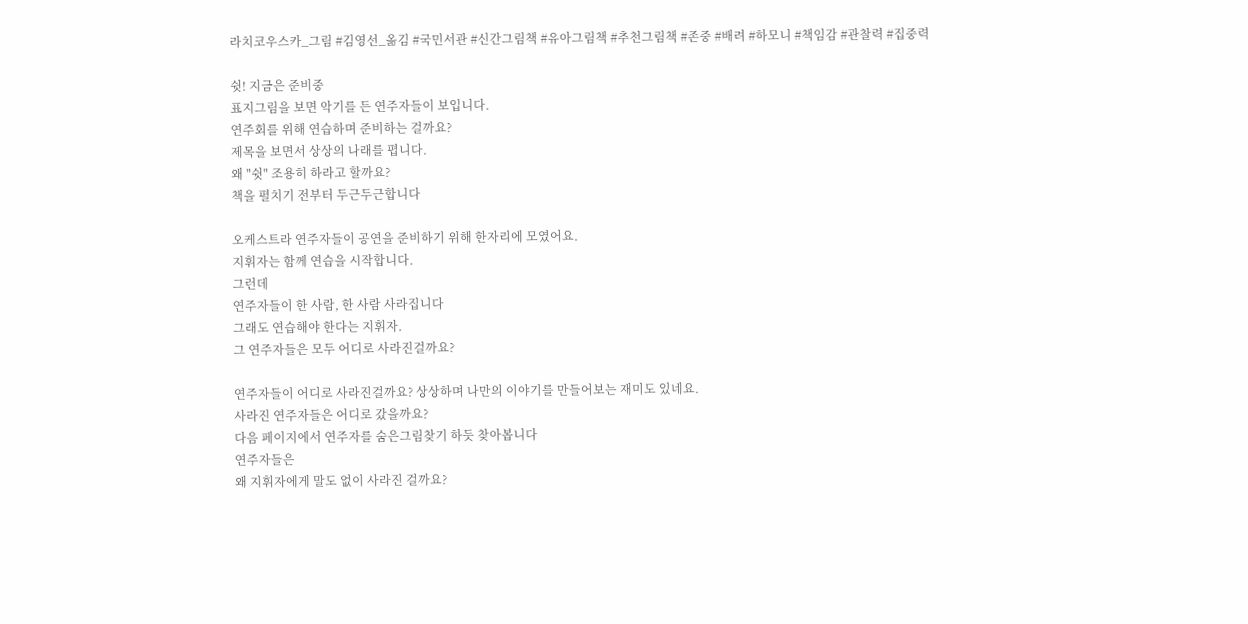라치코우스카_그림 #김영선_옮김 #국민서관 #신간그림책 #유아그림책 #추천그림책 #존중 #배려 #하모니 #책임감 #관찰력 #집중력

쉿! 지금은 준비중
표지그림을 보면 악기를 든 연주자들이 보입니다.
연주회를 위해 연습하며 준비하는 걸까요?
제목을 보면서 상상의 나래를 폅니다.
왜 "쉿" 조용히 하라고 할까요?
책을 펼치기 전부터 두근두근합니다

오케스트라 연주자들이 공연을 준비하기 위해 한자리에 모였어요.
지휘자는 함께 연습을 시작합니다.
그런데
연주자들이 한 사람, 한 사람 사라집니다
그래도 연습해야 한다는 지휘자.
그 연주자들은 모두 어디로 사라진걸까요?

연주자들이 어디로 사라진걸까요? 상상하며 나만의 이야기를 만들어보는 재미도 있네요.
사라진 연주자들은 어디로 갔을까요?
다음 페이지에서 연주자를 숨은그림찾기 하듯 찾아봅니다
연주자들은
왜 지휘자에게 말도 없이 사라진 걸까요?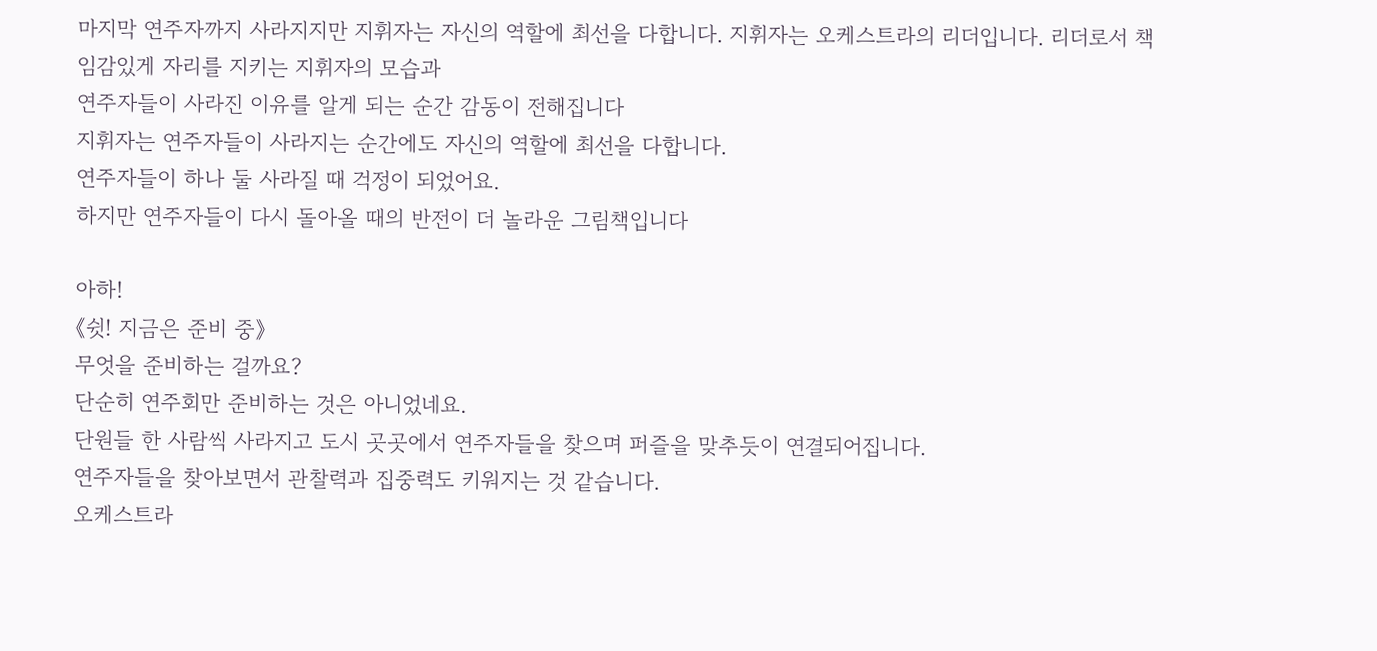마지막 연주자까지 사라지지만 지휘자는 자신의 역할에 최선을 다합니다. 지휘자는 오케스트라의 리더입니다. 리더로서 책임감있게 자리를 지키는 지휘자의 모습과
연주자들이 사라진 이유를 알게 되는 순간 감동이 전해집니다
지휘자는 연주자들이 사라지는 순간에도 자신의 역할에 최선을 다합니다.
연주자들이 하나 둘 사라질 때 걱정이 되었어요.
하지만 연주자들이 다시 돌아올 때의 반전이 더 놀라운 그림책입니다

아하!
《쉿! 지금은 준비 중》
무엇을 준비하는 걸까요?
단순히 연주회만 준비하는 것은 아니었네요.
단원들 한 사람씩 사라지고 도시 곳곳에서 연주자들을 찾으며 퍼즐을 맞추듯이 연결되어집니다.
연주자들을 찾아보면서 관찰력과 집중력도 키워지는 것 같습니다.
오케스트라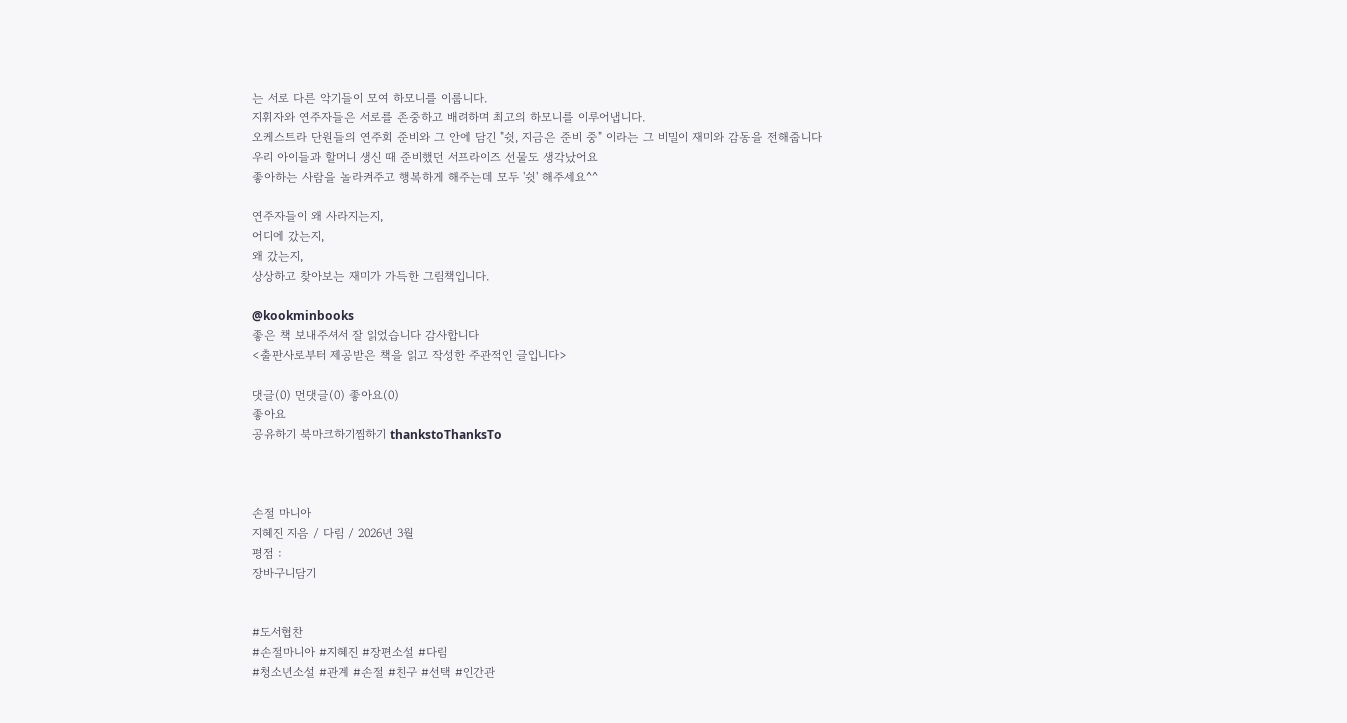는 서로 다른 악기들이 모여 하모니를 이룹니다.
지휘자와 연주자들은 서로를 존중하고 배려하며 최고의 하모니를 이루어냅니다.
오케스트라 단원들의 연주회 준비와 그 안에 담긴 "쉿, 지금은 준비 중" 이라는 그 비밀이 재미와 감동을 전해줍니다
우리 아이들과 할머니 생신 때 준비했던 서프라이즈 선물도 생각났어요
좋아하는 사람을 놀라켜주고 행복하게 해주는데 모두 '쉿' 해주세요^^

연주자들이 왜 사라지는지,
어디에 갔는지,
왜 갔는지,
상상하고 찾아보는 재미가 가득한 그림책입니다.

@kookminbooks
좋은 책 보내주셔서 잘 읽었습니다 감사합니다
<출판사로부터 제공받은 책을 읽고 작성한 주관적인 글입니다>

댓글(0) 먼댓글(0) 좋아요(0)
좋아요
공유하기 북마크하기찜하기 thankstoThanksTo



손절 마니아
지혜진 지음 / 다림 / 2026년 3월
평점 :
장바구니담기


#도서협찬
#손절마니아 #지혜진 #장편소설 #다림
#청소년소설 #관계 #손절 #친구 #선택 #인간관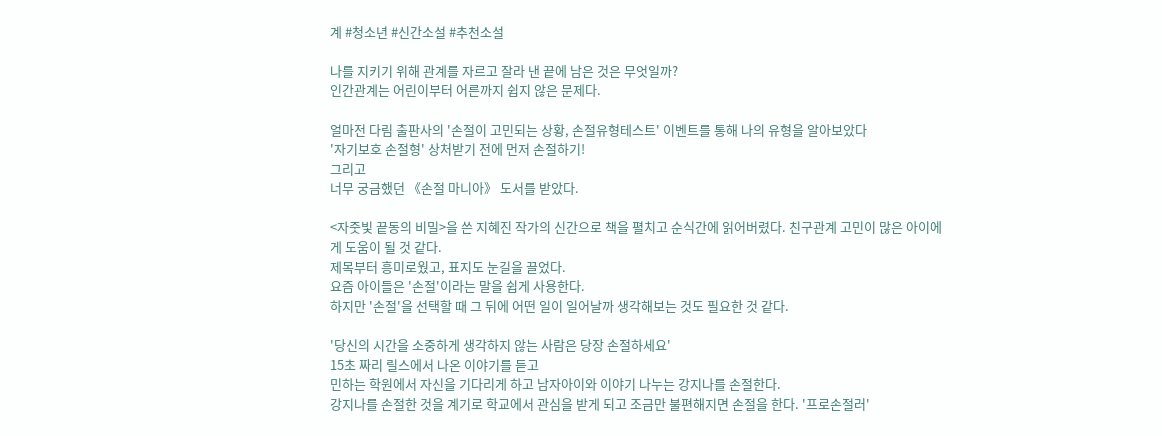계 #청소년 #신간소설 #추천소설

나를 지키기 위해 관계를 자르고 잘라 낸 끝에 남은 것은 무엇일까?
인간관계는 어린이부터 어른까지 쉽지 않은 문제다.

얼마전 다림 출판사의 '손절이 고민되는 상황, 손절유형테스트' 이벤트를 통해 나의 유형을 알아보았다
'자기보호 손절형' 상처받기 전에 먼저 손절하기!
그리고
너무 궁금했던 《손절 마니아》 도서를 받았다.

<자줏빛 끝동의 비밀>을 쓴 지혜진 작가의 신간으로 책을 펼치고 순식간에 읽어버렸다. 친구관계 고민이 많은 아이에게 도움이 될 것 같다.
제목부터 흥미로웠고, 표지도 눈길을 끌었다.
요즘 아이들은 '손절'이라는 말을 쉽게 사용한다.
하지만 '손절'을 선택할 때 그 뒤에 어떤 일이 일어날까 생각해보는 것도 필요한 것 같다.

'당신의 시간을 소중하게 생각하지 않는 사람은 당장 손절하세요'
15초 짜리 릴스에서 나온 이야기를 듣고
민하는 학원에서 자신을 기다리게 하고 남자아이와 이야기 나누는 강지나를 손절한다.
강지나를 손절한 것을 계기로 학교에서 관심을 받게 되고 조금만 불편해지면 손절을 한다. '프로손절러'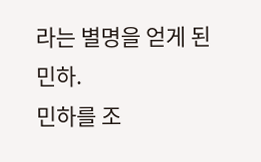라는 별명을 얻게 된 민하.
민하를 조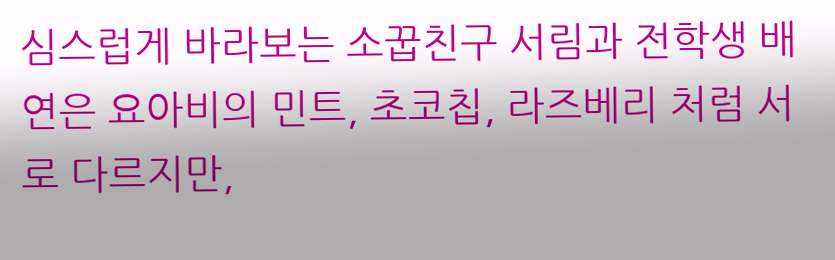심스럽게 바라보는 소꿉친구 서림과 전학생 배연은 요아비의 민트, 초코칩, 라즈베리 처럼 서로 다르지만,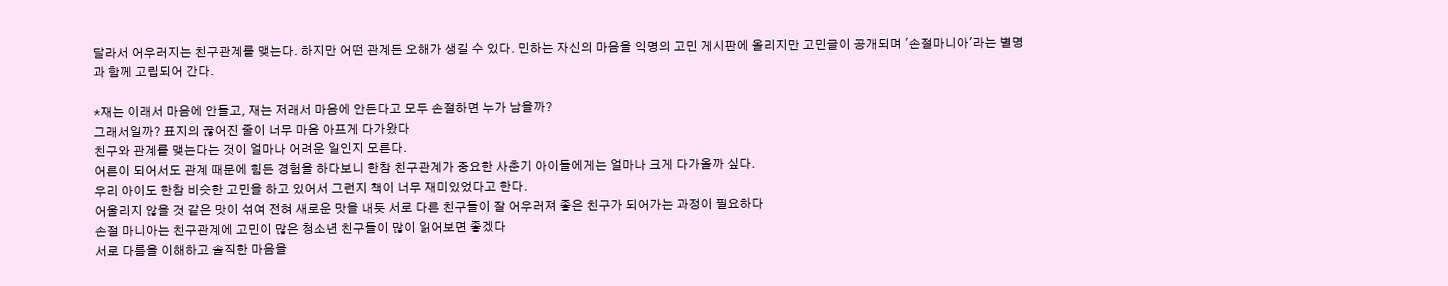달라서 어우러지는 친구관계를 맺는다. 하지만 어떤 관계든 오해가 생길 수 있다. 민하는 자신의 마음을 익명의 고민 게시판에 올리지만 고민글이 공개되며 '손절마니아'라는 별명과 함께 고립되어 간다.

*재는 이래서 마음에 안들고, 재는 저래서 마음에 안든다고 모두 손절하면 누가 남을까?
그래서일까? 표지의 끊어진 줄이 너무 마음 아프게 다가왔다
친구와 관계를 맺는다는 것이 얼마나 어려운 일인지 모른다.
어른이 되어서도 관계 때문에 힘든 경험을 하다보니 한참 친구관계가 중요한 사춘기 아이들에게는 얼마나 크게 다가올까 싶다.
우리 아이도 한참 비슷한 고민을 하고 있어서 그런지 책이 너무 재미있었다고 한다.
어울리지 않을 것 같은 맛이 섞여 전혀 새로운 맛을 내듯 서로 다른 친구들이 잘 어우러져 좋은 친구가 되어가는 과정이 필요하다
손절 마니아는 친구관계에 고민이 많은 청소년 친구들이 많이 읽어보면 좋겠다
서로 다름을 이해하고 솔직한 마음을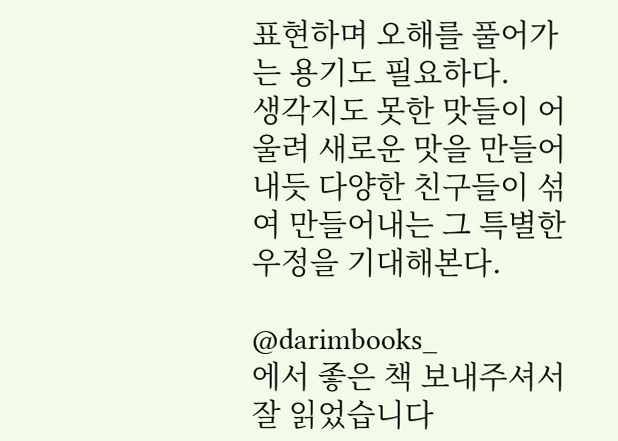표현하며 오해를 풀어가는 용기도 필요하다.
생각지도 못한 맛들이 어울려 새로운 맛을 만들어내듯 다양한 친구들이 섞여 만들어내는 그 특별한 우정을 기대해본다.

@darimbooks_
에서 좋은 책 보내주셔서 잘 읽었습니다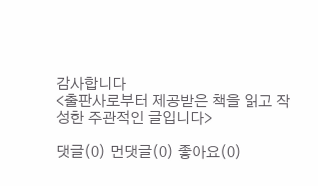감사합니다
<출판사로부터 제공받은 책을 읽고 작성한 주관적인 글입니다>

댓글(0) 먼댓글(0) 좋아요(0)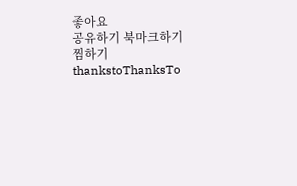좋아요
공유하기 북마크하기찜하기 thankstoThanksTo